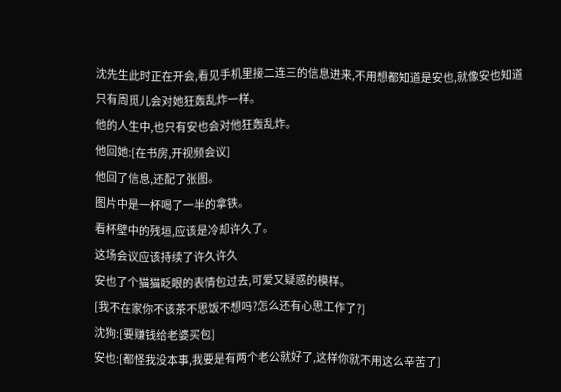沈先生此时正在开会,看见手机里接二连三的信息进来,不用想都知道是安也,就像安也知道只有周觅儿会对她狂轰乱炸一样。
他的人生中,也只有安也会对他狂轰乱炸。
他回她:[在书房,开视频会议]
他回了信息,还配了张图。
图片中是一杯喝了一半的拿铁。
看杯壁中的残垣,应该是冷却许久了。
这场会议应该持续了许久许久
安也了个猫猫眨眼的表情包过去,可爱又疑惑的模样。
[我不在家你不该茶不思饭不想吗?怎么还有心思工作了?]
沈狗:[要赚钱给老婆买包]
安也:[都怪我没本事,我要是有两个老公就好了,这样你就不用这么辛苦了]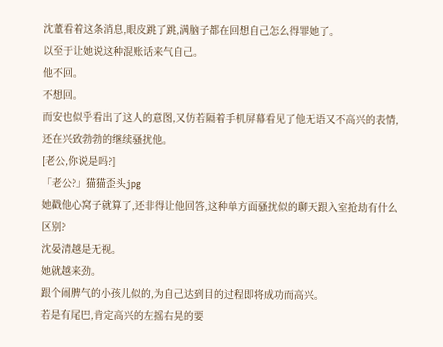沈董看着这条消息,眼皮跳了跳,满脑子都在回想自己怎么得罪她了。
以至于让她说这种混账话来气自己。
他不回。
不想回。
而安也似乎看出了这人的意图,又仿若隔着手机屏幕看见了他无语又不高兴的表情,还在兴致勃勃的继续骚扰他。
[老公,你说是吗?]
「老公?」猫猫歪头jpg
她戳他心窝子就算了,还非得让他回答,这种单方面骚扰似的聊天跟入室抢劫有什么区别?
沈晏清越是无视。
她就越来劲。
跟个闹脾气的小孩儿似的,为自己达到目的过程即将成功而高兴。
若是有尾巴,肯定高兴的左摇右晃的要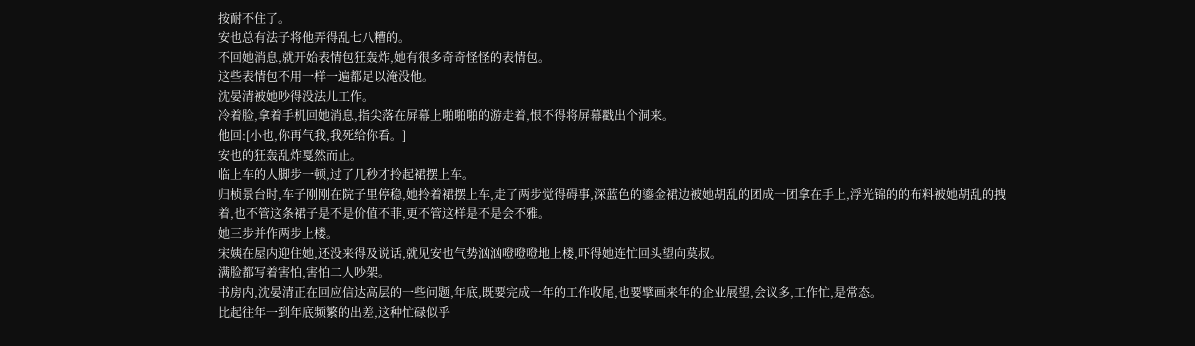按耐不住了。
安也总有法子将他弄得乱七八糟的。
不回她消息,就开始表情包狂轰炸,她有很多奇奇怪怪的表情包。
这些表情包不用一样一遍都足以淹没他。
沈晏清被她吵得没法儿工作。
冷着脸,拿着手机回她消息,指尖落在屏幕上啪啪啪的游走着,恨不得将屏幕戳出个洞来。
他回:[小也,你再气我,我死给你看。]
安也的狂轰乱炸戛然而止。
临上车的人脚步一顿,过了几秒才拎起裙摆上车。
归桢景台时,车子刚刚在院子里停稳,她拎着裙摆上车,走了两步觉得碍事,深蓝色的鎏金裙边被她胡乱的团成一团拿在手上,浮光锦的的布料被她胡乱的拽着,也不管这条裙子是不是价值不菲,更不管这样是不是会不雅。
她三步并作两步上楼。
宋姨在屋内迎住她,还没来得及说话,就见安也气势汹汹噔噔噔地上楼,吓得她连忙回头望向莫叔。
满脸都写着害怕,害怕二人吵架。
书房内,沈晏清正在回应信达高层的一些问题,年底,既要完成一年的工作收尾,也要擘画来年的企业展望,会议多,工作忙,是常态。
比起往年一到年底频繁的出差,这种忙碌似乎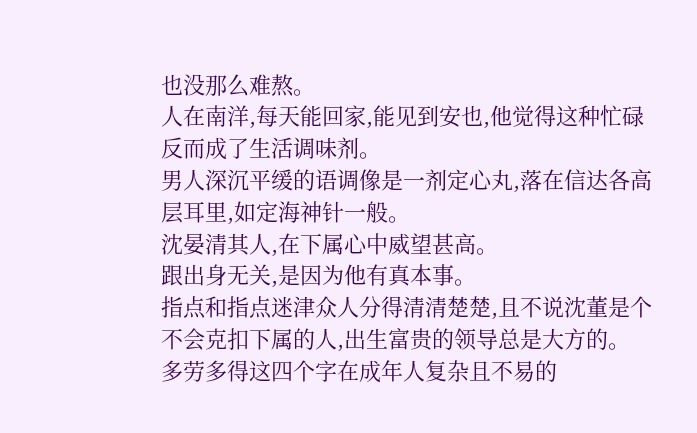也没那么难熬。
人在南洋,每天能回家,能见到安也,他觉得这种忙碌反而成了生活调味剂。
男人深沉平缓的语调像是一剂定心丸,落在信达各高层耳里,如定海神针一般。
沈晏清其人,在下属心中威望甚高。
跟出身无关,是因为他有真本事。
指点和指点迷津众人分得清清楚楚,且不说沈董是个不会克扣下属的人,出生富贵的领导总是大方的。
多劳多得这四个字在成年人复杂且不易的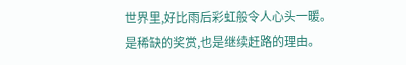世界里,好比雨后彩虹般令人心头一暖。
是稀缺的奖赏,也是继续赶路的理由。